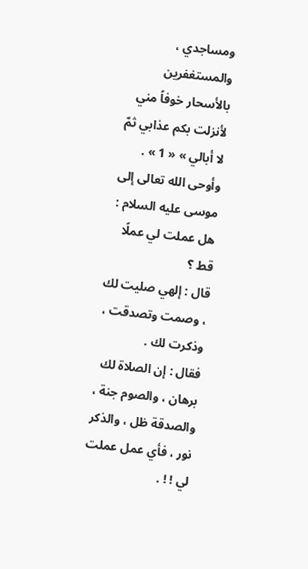ومساجدي ، والمستغفرين بالأسحار خوفاً مني لأنزلت بكم عذابي ثمّ لا أبالي » « 1 » .
وأوحى الله تعالى إلى موسى عليه السلام : هل عملت لي عملًا قط ؟
قال : إلهي صليت لك ، وصمت وتصدقت ، وذكرت لك .
فقال : إن الصلاة لك برهان ، والصوم جنة ، والصدقة ظل ، والذكر نور ، فأي عمل عملت لي ! ! .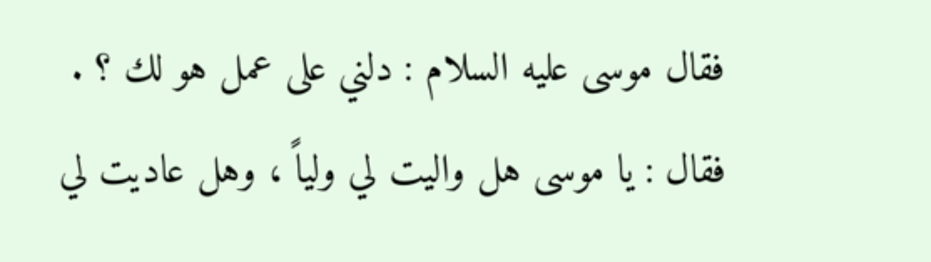فقال موسى عليه السلام : دلني على عمل هو لك ؟ .
فقال : يا موسى هل واليت لي ولياً ، وهل عاديت لي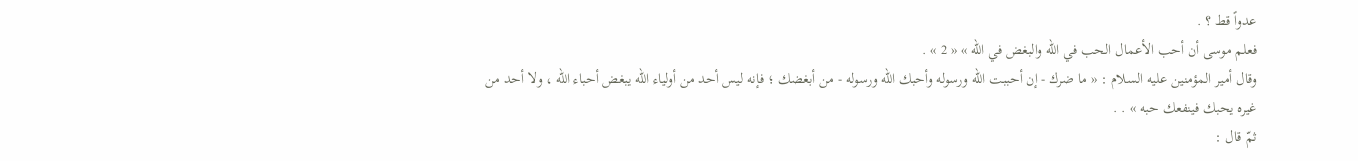عدواً قط ؟ .
فعلم موسى أن أحب الأعمال الحب في الله والبغض في الله » « 2 » .
وقال أمير المؤمنين عليه السلام : « ما ضرك - إن أحببت الله ورسوله وأحبك الله ورسوله - من أبغضك ؛ فإنه ليس أحد من أولياء الله يبغض أحباء الله ، ولا أحد من غيره يحبك فينفعك حبه » . .
ثمّ قال :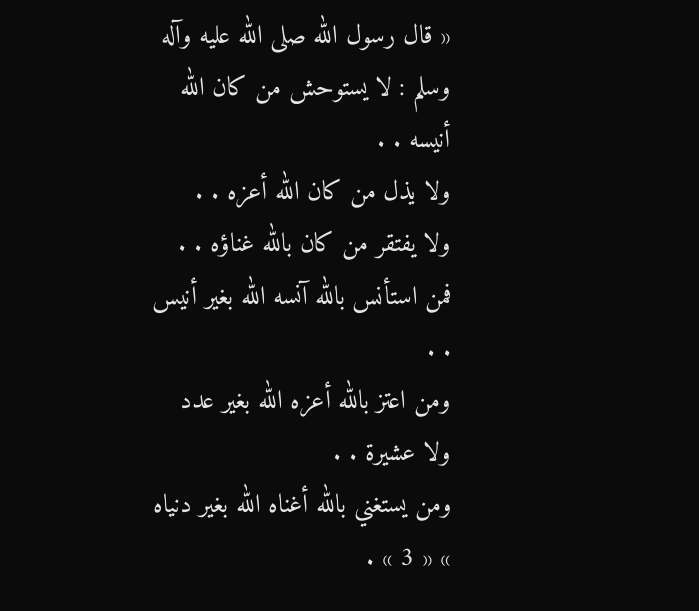« قال رسول الله صلى الله عليه وآله وسلم : لا يستوحش من كان الله أنيسه . .
ولا يذل من كان الله أعزه . .
ولا يفتقر من كان بالله غناؤه . .
فمن استأنس بالله آنسه الله بغير أنيس . .
ومن اعتز بالله أعزه الله بغير عدد ولا عشيرة . .
ومن يستغني بالله أغناه الله بغير دنياه » « 3 » .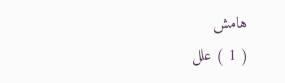هامش
( 1 ) علل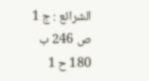الشرائع : ج 1 ص 246 ب 180 ح 1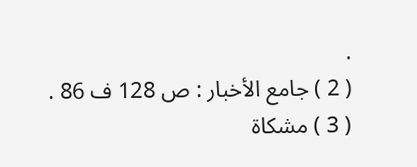.
( 2 ) جامع الأخبار : ص 128 ف 86 .
( 3 ) مشكاة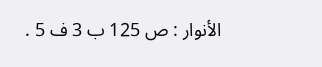الأنوار : ص 125 ب 3 ف 5 .